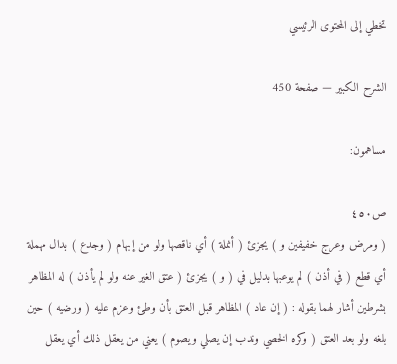تخطي إلى المحتوى الرئيسي

الشرح الكبير — صفحة 450

مساهمون:

ص٤٥٠
( ومرض وعرج خفيفين و ) يجزئ ( أنملة ) أي ناقصها ولو من إبهام ( وجدع ) بدال مهملة أي قطع ( في أذن ) لم يوعبها بدليل في ( و ) يجزئ ( عتق الغير عنه ولو لم يأذن ) له المظاهر بشرطين أشار لهما بقوله : ( إن عاد ) المظاهر قبل العتق بأن وطئ وعزم عليه ( ورضيه ) حين بلغه ولو بعد العتق ( وكره الخصي وندب إن يصلي ويصوم ) يعني من يعقل ذلك أي يعقل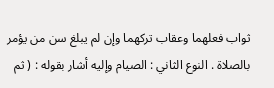ثواب فعلهما وعقاب تركهما وإن لم يبلغ سن من يؤمر بالصلاة . النوع الثاني : الصيام وإليه أشار بقوله : ( ثم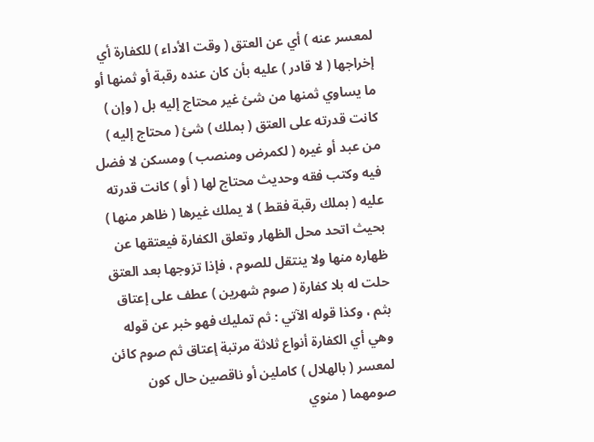لمعسر عنه ) أي عن العتق ( وقت الأداء ) للكفارة أي إخراجها ( لا قادر ) عليه بأن كان عنده رقبة أو ثمنها أو ما يساوي ثمنها من شئ غير محتاج إليه بل ( وإن ) كانت قدرته على العتق ( بملك ) شئ ( محتاج إليه ) من عبد أو غيره ( لكمرض ومنصب ) ومسكن لا فضل فيه وكتب فقه وحديث محتاج لها ( أو ) كانت قدرته عليه ( بملك رقبة فقط ) لا يملك غيرها ( ظاهر منها ) بحيث اتحد محل الظهار وتعلق الكفارة فيعتقها عن ظهاره منها ولا ينتقل للصوم ، فإذا تزوجها بعد العتق حلت له بلا كفارة ( صوم شهرين ) عطف على إعتاق بثم ، وكذا قوله الآتي : ثم تمليك فهو خبر عن قوله وهي أي الكفارة أنواع ثلاثة مرتبة إعتاق ثم صوم كائن لمعسر ( بالهلال ) كاملين أو ناقصين حال كون صومهما ( منوي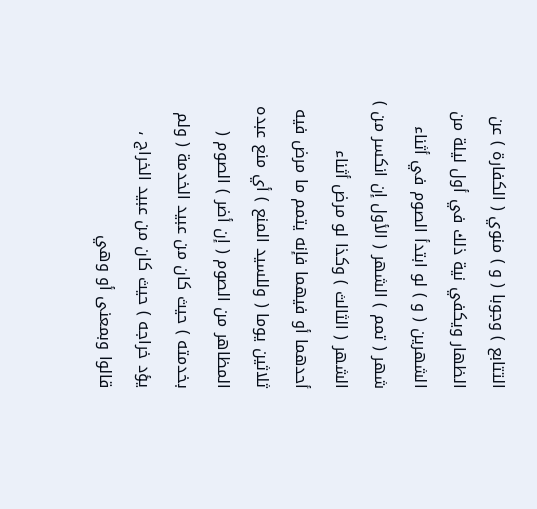التتابع ) وجوبا ( و ) منوي ( الكفارة ) عن الظهار ويكفي نية ذلك في أول ليلة من الشهرين ( و ) لو ابتدأ الصوم في أثناء شهر ( تمم ) الشهر ( الأول إن انكسر من ) الشهر ( الثالث ) وكذا لو مرض أثناء أحدهما أو فيهما فإنه يتمم ما مرض فيه ثلاثين يوما ( وللسيد المنع ) أي منع عبده المظاهر من الصوم ( إن أضر ) الصوم ( بخدمته ) حيث كان من عبيد الخدمة ( ولم يؤد خراجه ) حيث كان من عبيد الخراج ، قالوا وبمعنى أو وهي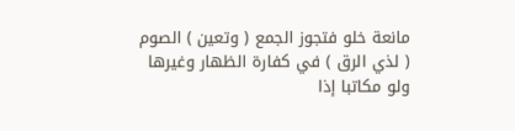مانعة خلو فتجوز الجمع ( وتعين ) الصوم ( لذي الرق ) في كفارة الظهار وغيرها ولو مكاتبا إذا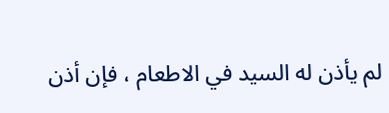لم يأذن له السيد في الاطعام ، فإن أذن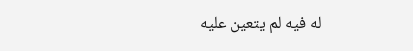له فيه لم يتعين عليه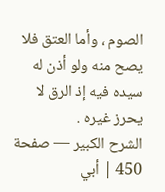الصوم ، وأما العتق فلا يصح منه ولو أذن له سيده فيه إذ الرق لا يحرز غيره .
الشرح الكبير — صفحة 450 | أبي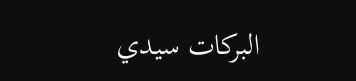البركات سيدي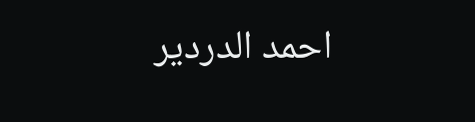احمد الدردير